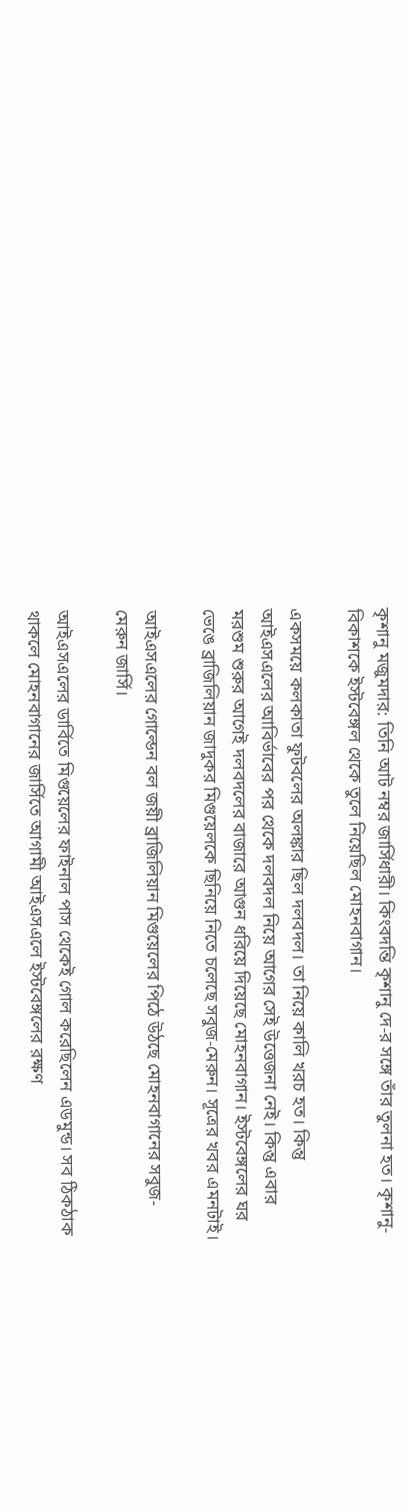কৃশানু মজুমদার: তিনি আট নম্বর জার্সিধারী। কিংবদন্তি কৃশানু দে-র সঙ্গে তাঁর তুলনা হত। কৃশানু-বিকাশকে ইস্টবেঙ্গল থেকে তুলে নিয়েছিল মোহনবাগান।

একসময়ে কলকাতা ফুটবলের অলঙ্কার ছিল দলবদল। তা নিয়ে কালি খরচ হত। কিন্তু আইএসএলের আবির্ভাবের পর থেকে দলবদল নিয়ে আগের সেই উত্তেজনা নেই। কিন্তু এবার মরশুম শুরুর আগেই দলবদলের বাজারে আগুন ধরিয়ে দিয়েছে মোহনবাগান। ইস্টবেঙ্গলের ঘর ভেঙে ব্রাজিলিয়ান জাদুকর মিগুয়েলকে ছিনিয়ে নিতে চলেছে সবুজ-মেরুন। সূত্রের খবর এমনটাই।

আইএসএলের গোল্ডেন বল জয়ী ব্রাজিলিয়ান মিগুয়েলের পিঠে উঠছে মোহনবাগানের সবুজ-মেরুন জার্সি।

আইএসএলের ডার্বিতে মিগুয়েলের ফাইনাল পাস থেকেই গোল করেছিলেন এডমুন্ড। সব ঠিকঠাক থাকলে মোহনবাগানের জার্সিতে আগামী আইএসএলে ইস্টবেঙ্গলের রক্ষণ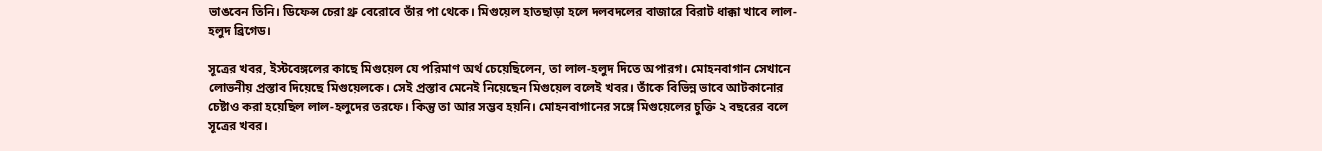ভাঙবেন তিনি। ডিফেন্স চেরা থ্রু বেরোবে তাঁর পা থেকে। মিগুয়েল হাতছাড়া হলে দলবদলের বাজারে বিরাট ধাক্কা খাবে লাল-হলুদ ব্রিগেড।

সূত্রের খবর, ইস্টবেঙ্গলের কাছে মিগুয়েল যে পরিমাণ অর্থ চেয়েছিলেন, তা লাল-হলুদ দিতে অপারগ। মোহনবাগান সেখানে লোভনীয় প্রস্তাব দিয়েছে মিগুয়েলকে। সেই প্রস্তাব মেনেই নিয়েছেন মিগুয়েল বলেই খবর। তাঁকে বিভিন্ন ভাবে আটকানোর চেষ্টাও করা হয়েছিল লাল-হলুদের তরফে। কিন্তু তা আর সম্ভব হয়নি। মোহনবাগানের সঙ্গে মিগুয়েলের চুক্তি ২ বছরের বলে সূত্রের খবর।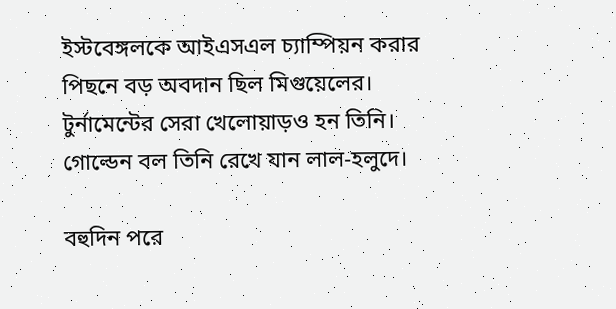ইস্টবেঙ্গলকে আইএসএল চ্যাম্পিয়ন করার পিছনে বড় অবদান ছিল মিগুয়েলের। টুর্নামেন্টের সেরা খেলোয়াড়ও হন তিনি। গোল্ডেন বল তিনি রেখে যান লাল-হলুদে।

বহুদিন পরে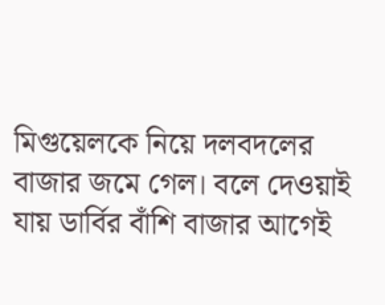মিগুয়েলকে নিয়ে দলবদলের বাজার জমে গেল। বলে দেওয়াই যায় ডার্বির বাঁশি বাজার আগেই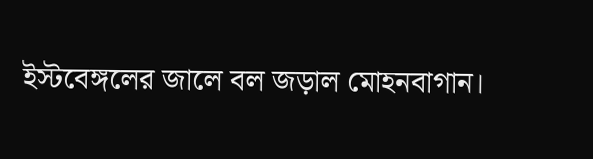ইস্টবেঙ্গলের জালে বল জড়াল মোহনবাগান।